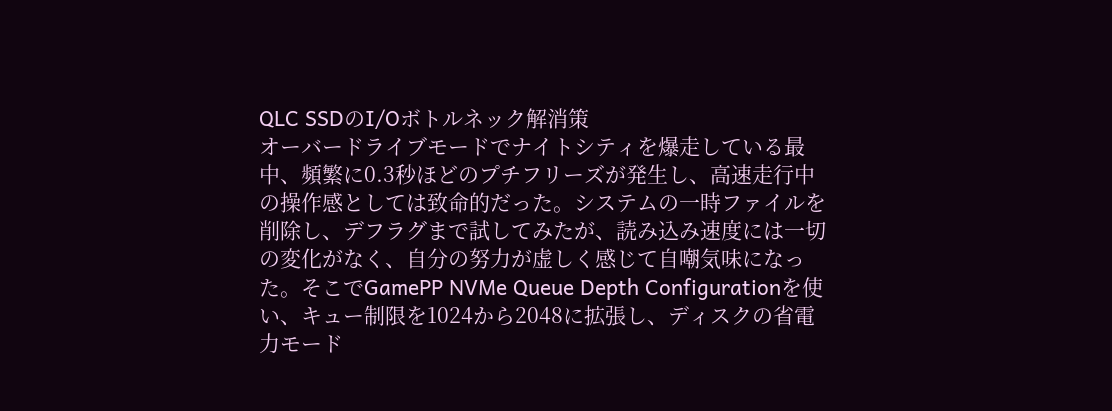QLC SSDのI/Oボトルネック解消策
オーバードライブモードでナイトシティを爆走している最中、頻繁に0.3秒ほどのプチフリーズが発生し、高速走行中の操作感としては致命的だった。システムの一時ファイルを削除し、デフラグまで試してみたが、読み込み速度には一切の変化がなく、自分の努力が虚しく感じて自嘲気味になった。そこでGamePP NVMe Queue Depth Configurationを使い、キュー制限を1024から2048に拡張し、ディスクの省電力モード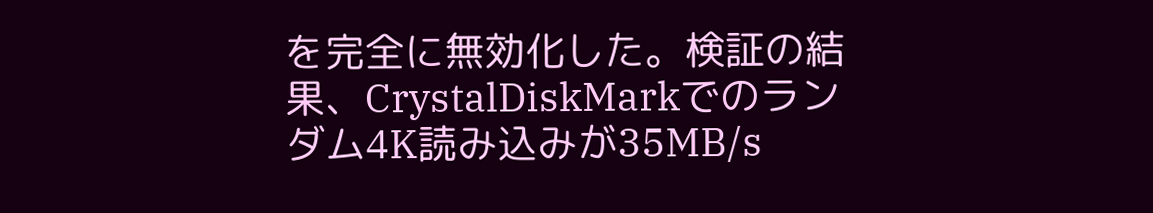を完全に無効化した。検証の結果、CrystalDiskMarkでのランダム4K読み込みが35MB/s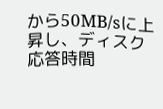から50MB/sに上昇し、ディスク応答時間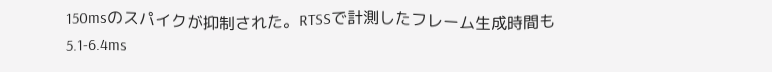150msのスパイクが抑制された。RTSSで計測したフレーム生成時間も5.1-6.4ms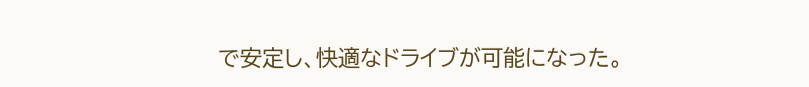で安定し、快適なドライブが可能になった。